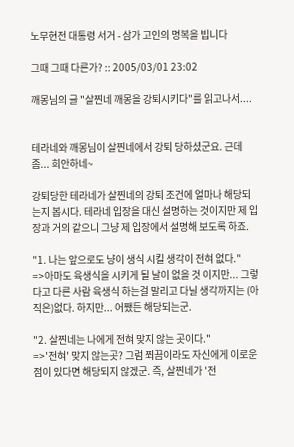노무현전 대통령 서거 - 삼가 고인의 명복을 빕니다

그때 그때 다른가? :: 2005/03/01 23:02

깨몽님의 글 "살찐네 깨몽을 강퇴시키다"를 읽고나서....


테라네와 깨몽님이 살찐네에서 강퇴 당하셨군요. 근데 좀... 희안하네~

강퇴당한 테라네가 살찐네의 강퇴 조건에 얼마나 해당되는지 봅시다. 테라네 입장을 대신 설명하는 것이지만 제 입장과 거의 같으니 그냥 제 입장에서 설명해 보도록 하죠.

"1. 나는 앞으로도 냥이 생식 시킬 생각이 전혀 없다."
=>아마도 육생식을 시키게 될 날이 없을 것 이지만... 그렇다고 다른 사람 육생식 하는걸 말리고 다닐 생각까지는 (아직은)없다. 하지만... 어쨌든 해당되는군.

"2. 살찐네는 나에게 전혀 맞지 않는 곳이다."
=>'전혀' 맞지 않는곳? 그럼 쬐끔이라도 자신에게 이로운 점이 있다면 해당되지 않겠군. 즉, 살찐네가 '전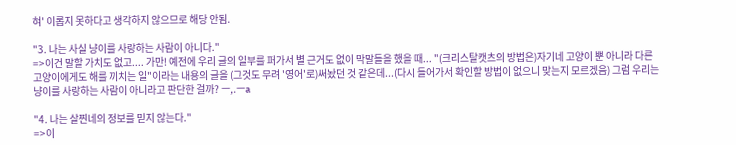혀' 이롭지 못하다고 생각하지 않으므로 해당 안됨.

"3. 나는 사실 냥이를 사랑하는 사람이 아니다."
=>이건 말할 가치도 없고.... 가만! 예전에 우리 글의 일부를 퍼가서 별 근거도 없이 막말들을 했을 때... "(크리스탈캣츠의 방법은)자기네 고양이 뿐 아니라 다른 고양이에게도 해를 끼치는 일"이라는 내용의 글을 (그것도 무려 '영어'로)써놨던 것 같은데...(다시 들어가서 확인할 방법이 없으니 맞는지 모르겠음) 그럼 우리는 냥이를 사랑하는 사람이 아니라고 판단한 걸까? ㅡ,.ㅡa

"4. 나는 살찐네의 정보를 믿지 않는다."
=>이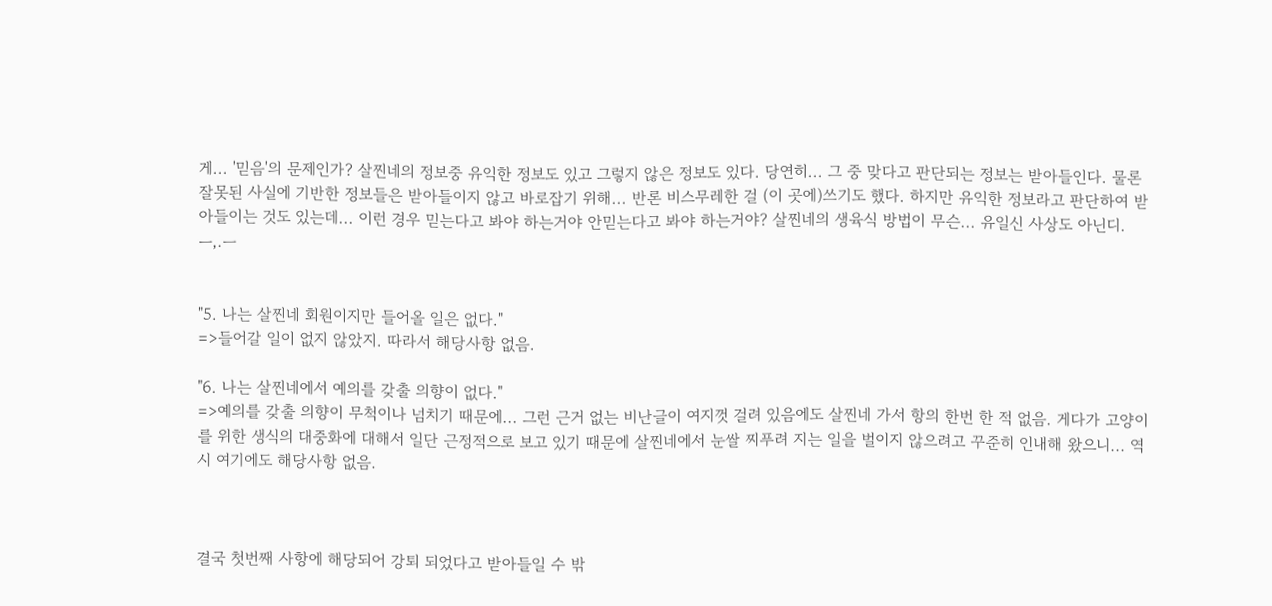게... '믿음'의 문제인가? 살찐네의 정보중 유익한 정보도 있고 그렇지 않은 정보도 있다. 당연히... 그 중 맞다고 판단되는 정보는 받아들인다. 물론 잘못된 사실에 기반한 정보들은 받아들이지 않고 바로잡기 위해... 반론 비스무레한 걸 (이 곳에)쓰기도 했다. 하지만 유익한 정보라고 판단하여 받아들이는 것도 있는데... 이런 경우 믿는다고 봐야 하는거야 안믿는다고 봐야 하는거야? 살찐네의 생육식 방법이 무슨... 유일신 사상도 아닌디. ㅡ,.ㅡ


"5. 나는 살찐네 회원이지만 들어올 일은 없다."
=>들어갈 일이 없지 않았지. 따라서 해당사항 없음.

"6. 나는 살찐네에서 예의를 갖출 의향이 없다."
=>예의를 갖출 의향이 무척이나 넘치기 때문에... 그런 근거 없는 비난글이 여지껏 걸려 있음에도 살찐네 가서 항의 한번 한 적 없음. 게다가 고양이를 위한 생식의 대중화에 대해서 일단 근정적으로 보고 있기 때문에 살찐네에서 눈쌀 찌푸려 지는 일을 벌이지 않으려고 꾸준히 인내해 왔으니... 역시 여기에도 해당사항 없음.



결국 첫번째 사항에 해당되어 강퇴 되었다고 받아들일 수 밖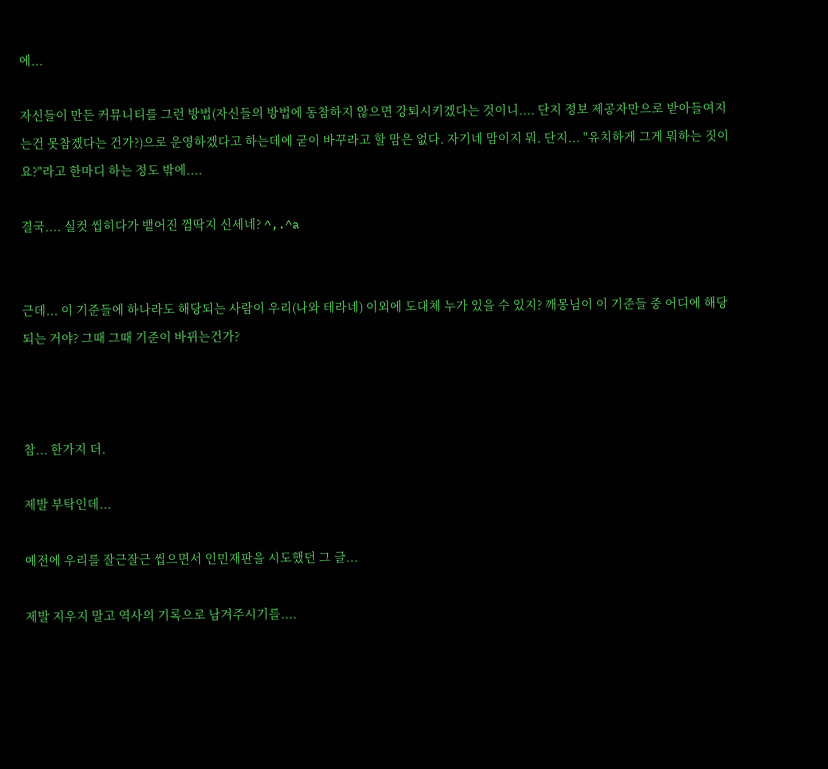에...

자신들이 만든 커뮤니티를 그런 방법(자신들의 방법에 동참하지 않으면 강퇴시키겠다는 것이니.... 단지 정보 제공자만으로 받아들여지는건 못참겠다는 건가?)으로 운영하겠다고 하는데에 굳이 바꾸라고 할 맘은 없다. 자기네 맘이지 뭐. 단지... "유치하게 그게 뭐하는 짓이요?"라고 한마디 하는 정도 밖에....

결국.... 실컷 씹히다가 뱉어진 껌딱지 신세네? ^,.^a


근데... 이 기준들에 하나라도 해당되는 사람이 우리(나와 테라네) 이외에 도대체 누가 있을 수 있지? 깨몽님이 이 기준들 중 어디에 해당되는 거야? 그때 그때 기준이 바뀌는건가?



참... 한가지 더.

제발 부탁인데...

예전에 우리를 잘근잘근 씹으면서 인민재판을 시도했던 그 글...

제발 지우지 말고 역사의 기록으로 남겨주시기를....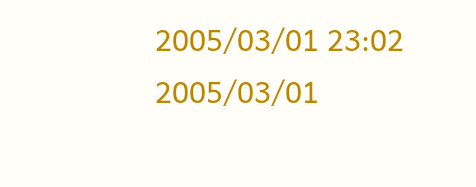2005/03/01 23:02 2005/03/01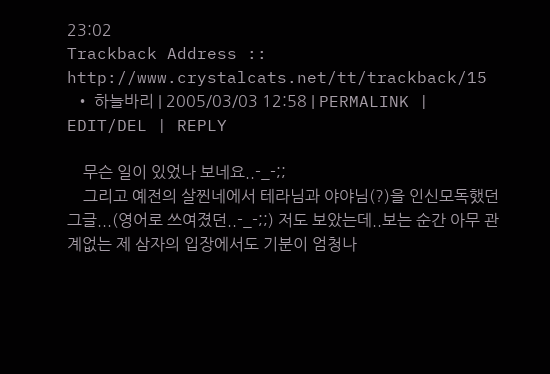23:02
Trackback Address :: http://www.crystalcats.net/tt/trackback/15
  • 하늘바리 | 2005/03/03 12:58 | PERMALINK | EDIT/DEL | REPLY

    무슨 일이 있었나 보네요..-_-;;
    그리고 예전의 살찐네에서 테라님과 야야님(?)을 인신모독했던 그글...(영어로 쓰여졌던..-_-;;) 저도 보았는데..보는 순간 아무 관계없는 제 삼자의 입장에서도 기분이 엄청나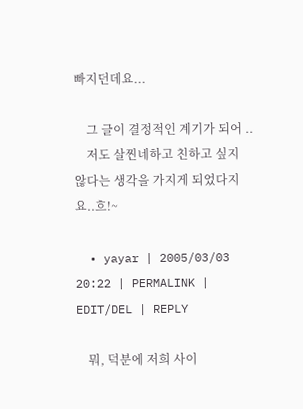빠지던데요...

    그 글이 결정적인 계기가 되어 ..
    저도 살찐네하고 친하고 싶지 않다는 생각을 가지게 되었다지요..흐!~

  • yayar | 2005/03/03 20:22 | PERMALINK | EDIT/DEL | REPLY

    뭐, 덕분에 저희 사이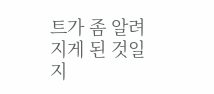트가 좀 알려지게 된 것일지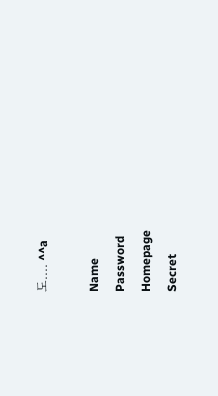도.... ^^a

Name
Password
Homepage
Secret